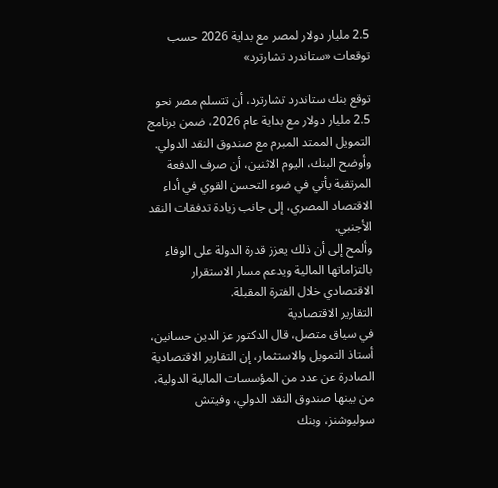2.5 مليار دولار لمصر مع بداية 2026 حسب توقعات «ستاندرد تشارترد»

توقع بنك ستاندرد تشارترد، أن تتسلم مصر نحو 2.5 مليار دولار مع بداية عام 2026، ضمن برنامج التمويل الممتد المبرم مع صندوق النقد الدولي.
وأوضح البنك، اليوم الاثنين، أن صرف الدفعة المرتقبة يأتي في ضوء التحسن القوي في أداء الاقتصاد المصري، إلى جانب زيادة تدفقات النقد الأجنبي.
وألمح إلى أن ذلك يعزز قدرة الدولة على الوفاء بالتزاماتها المالية ويدعم مسار الاستقرار الاقتصادي خلال الفترة المقبلة.
التقارير الاقتصادية
في سياق متصل، قال الدكتور عز الدين حسانين، أستاذ التمويل والاستثمار، إن التقارير الاقتصادية الصادرة عن عدد من المؤسسات المالية الدولية، من بينها صندوق النقد الدولي، وفيتش سوليوشنز، وبنك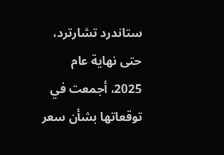ستاندرد تشارترد، حتى نهاية عام 2025، أجمعت في توقعاتها بشأن سعر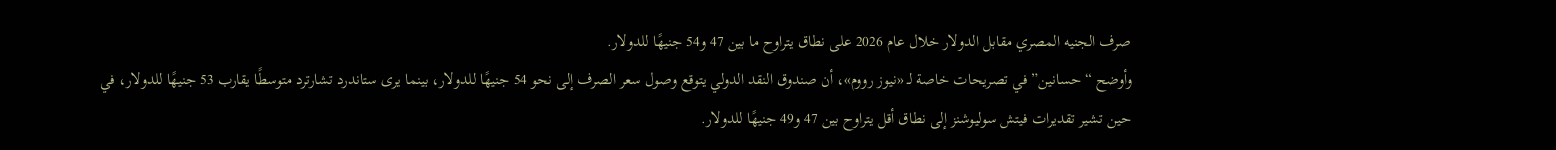صرف الجنيه المصري مقابل الدولار خلال عام 2026 على نطاق يتراوح ما بين 47 و54 جنيهًا للدولار.
وأوضح “حسانين” في تصريحات خاصة لـ «نيوز رووم»، أن صندوق النقد الدولي يتوقع وصول سعر الصرف إلى نحو 54 جنيهًا للدولار، بينما يرى ستاندرد تشارترد متوسطًا يقارب 53 جنيهًا للدولار، في حين تشير تقديرات فيتش سوليوشنز إلى نطاق أقل يتراوح بين 47 و49 جنيهًا للدولار.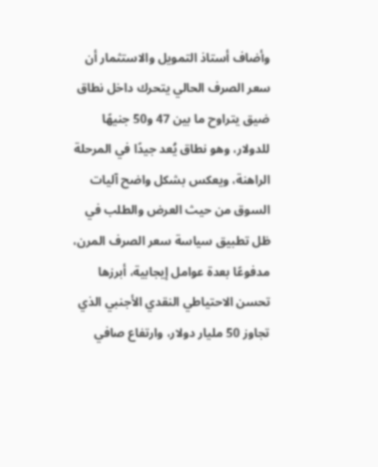وأضاف أستاذ التمويل والاستثمار أن سعر الصرف الحالي يتحرك داخل نطاق ضيق يتراوح ما بين 47 و50 جنيهًا للدولار، وهو نطاق يُعد جيدًا في المرحلة الراهنة، ويعكس بشكل واضح آليات السوق من حيث العرض والطلب في ظل تطبيق سياسة سعر الصرف المرن، مدفوعًا بعدة عوامل إيجابية، أبرزها تحسن الاحتياطي النقدي الأجنبي الذي تجاوز 50 مليار دولار، وارتفاع صافي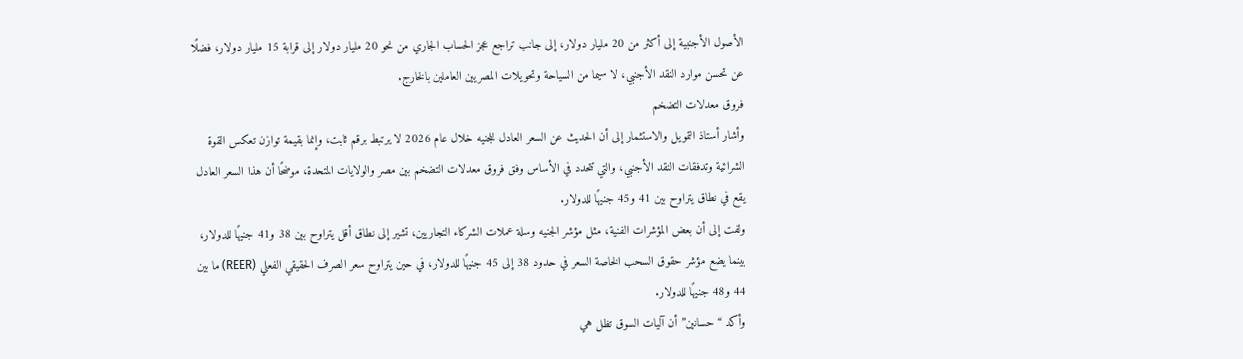الأصول الأجنبية إلى أكثر من 20 مليار دولار، إلى جانب تراجع عجز الحساب الجاري من نحو 20 مليار دولار إلى قرابة 15 مليار دولار، فضلًا عن تحسن موارد النقد الأجنبي، لا سيما من السياحة وتحويلات المصريين العاملين بالخارج.
فروق معدلات التضخم
وأشار أستاذ التمويل والاستثمار إلى أن الحديث عن السعر العادل للجنيه خلال عام 2026 لا يرتبط برقم ثابت، وإنما بقيمة توازن تعكس القوة الشرائية وتدفقات النقد الأجنبي، والتي تتحدد في الأساس وفق فروق معدلات التضخم بين مصر والولايات المتحدة، موضحًا أن هذا السعر العادل يقع في نطاق يتراوح بين 41 و45 جنيهًا للدولار.
ولفت إلى أن بعض المؤشرات الفنية، مثل مؤشر الجنيه وسلة عملات الشركاء التجاريين، تشير إلى نطاق أقل يتراوح بين 38 و41 جنيهًا للدولار، بينما يضع مؤشر حقوق السحب الخاصة السعر في حدود 38 إلى 45 جنيهًا للدولار، في حين يتراوح سعر الصرف الحقيقي الفعلي (REER) ما بين 44 و48 جنيهًا للدولار.
وأكد “حسانين” أن آليات السوق تظل هي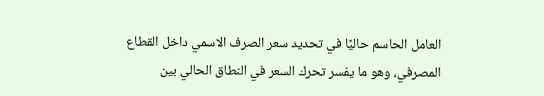العامل الحاسم حاليًا في تحديد سعر الصرف الاسمي داخل القطاع المصرفي، وهو ما يفسر تحرك السعر في النطاق الحالي بين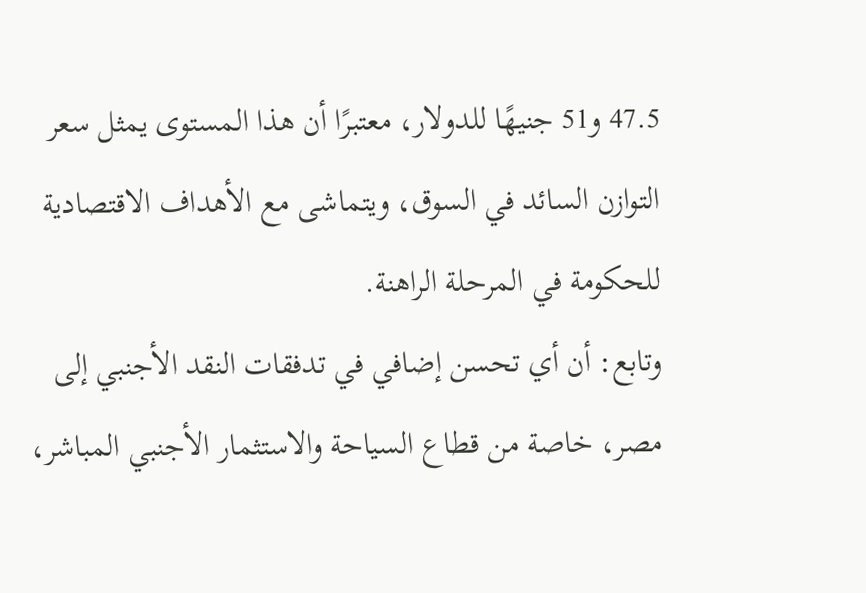47.5 و51 جنيهًا للدولار، معتبرًا أن هذا المستوى يمثل سعر التوازن السائد في السوق، ويتماشى مع الأهداف الاقتصادية للحكومة في المرحلة الراهنة.
وتابع: أن أي تحسن إضافي في تدفقات النقد الأجنبي إلى مصر، خاصة من قطاع السياحة والاستثمار الأجنبي المباشر،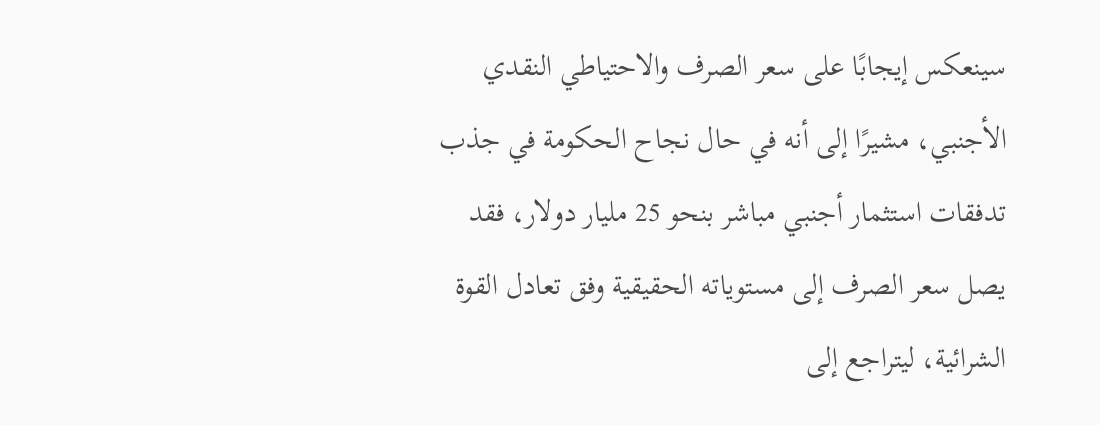سينعكس إيجابًا على سعر الصرف والاحتياطي النقدي الأجنبي، مشيرًا إلى أنه في حال نجاح الحكومة في جذب تدفقات استثمار أجنبي مباشر بنحو 25 مليار دولار، فقد يصل سعر الصرف إلى مستوياته الحقيقية وفق تعادل القوة الشرائية، ليتراجع إلى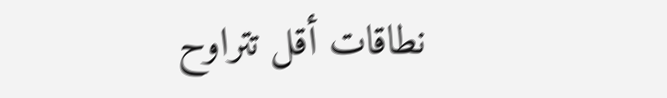نطاقات أقل تتراوح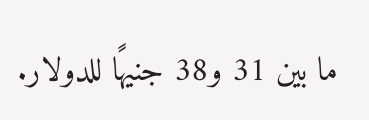ما بين 31 و38 جنيهًا للدولار.